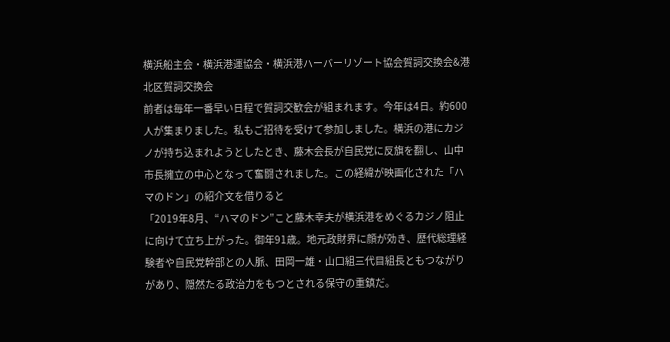横浜船主会・横浜港運協会・横浜港ハーバーリゾート協会賀詞交換会&港北区賀詞交換会
前者は毎年一番早い日程で賀詞交歓会が組まれます。今年は4日。約600人が集まりました。私もご招待を受けて参加しました。横浜の港にカジノが持ち込まれようとしたとき、藤木会長が自民党に反旗を翻し、山中市長擁立の中心となって奮闘されました。この経緯が映画化された「ハマのドン」の紹介文を借りると
「2019年8月、“ハマのドン”こと藤木幸夫が横浜港をめぐるカジノ阻止に向けて立ち上がった。御年91歳。地元政財界に顔が効き、歴代総理経験者や自民党幹部との人脈、田岡一雄・山口組三代目組長ともつながりがあり、隠然たる政治力をもつとされる保守の重鎮だ。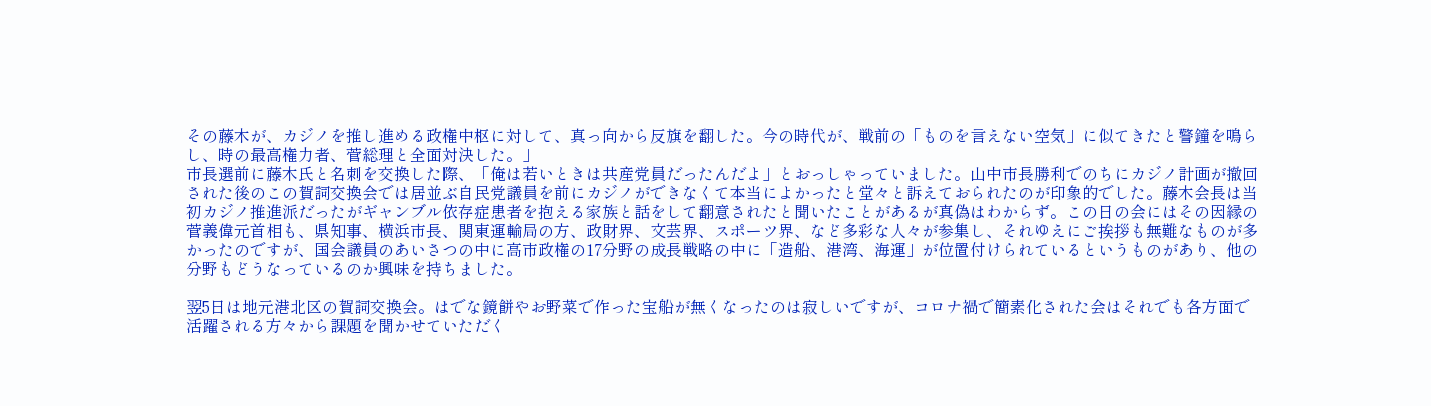その藤木が、カジノを推し進める政権中枢に対して、真っ向から反旗を翻した。今の時代が、戦前の「ものを言えない空気」に似てきたと警鐘を鳴らし、時の最高権力者、菅総理と全面対決した。」
市長選前に藤木氏と名刺を交換した際、「俺は若いときは共産党員だったんだよ」とおっしゃっていました。山中市長勝利でのちにカジノ計画が撤回された後のこの賀詞交換会では居並ぶ自民党議員を前にカジノができなくて本当によかったと堂々と訴えておられたのが印象的でした。藤木会長は当初カジノ推進派だったがギャンブル依存症患者を抱える家族と話をして翻意されたと聞いたことがあるが真偽はわからず。この日の会にはその因縁の菅義偉元首相も、県知事、横浜市長、関東運輸局の方、政財界、文芸界、スポーツ界、など多彩な人々が参集し、それゆえにご挨拶も無難なものが多かったのですが、国会議員のあいさつの中に高市政権の17分野の成長戦略の中に「造船、港湾、海運」が位置付けられているというものがあり、他の分野もどうなっているのか興味を持ちました。

翌5日は地元港北区の賀詞交換会。はでな鏡餅やお野菜で作った宝船が無くなったのは寂しいですが、コロナ禍で簡素化された会はそれでも各方面で活躍される方々から課題を聞かせていただく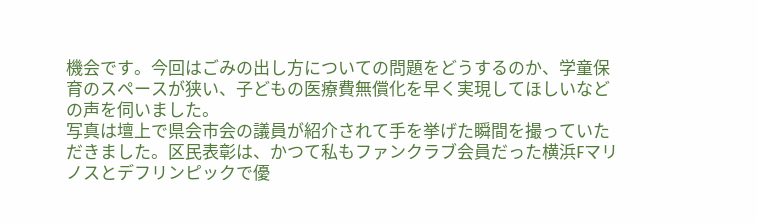機会です。今回はごみの出し方についての問題をどうするのか、学童保育のスペースが狭い、子どもの医療費無償化を早く実現してほしいなどの声を伺いました。
写真は壇上で県会市会の議員が紹介されて手を挙げた瞬間を撮っていただきました。区民表彰は、かつて私もファンクラブ会員だった横浜Fマリノスとデフリンピックで優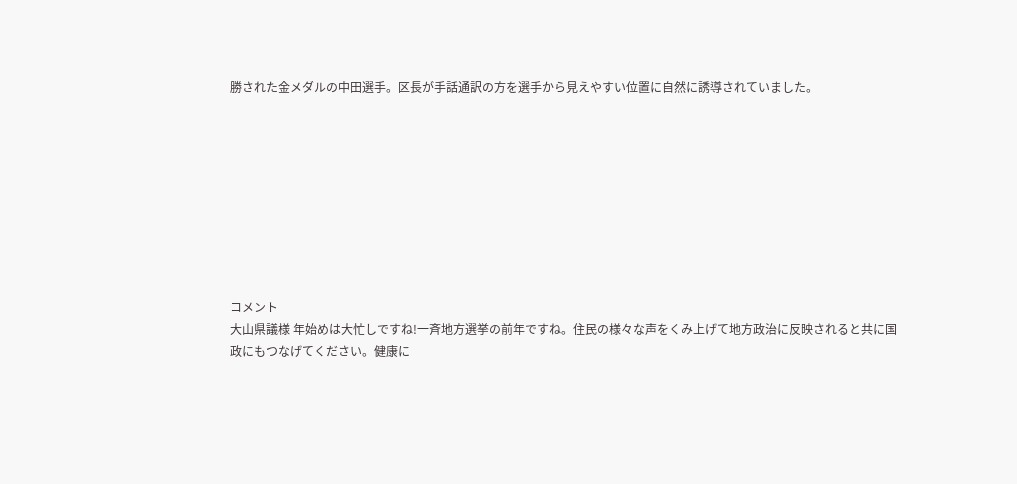勝された金メダルの中田選手。区長が手話通訳の方を選手から見えやすい位置に自然に誘導されていました。









コメント
大山県議様 年始めは大忙しですね!一斉地方選挙の前年ですね。住民の様々な声をくみ上げて地方政治に反映されると共に国政にもつなげてください。健康に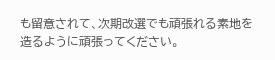も留意されて、次期改選でも頑張れる素地を造るように頑張ってください。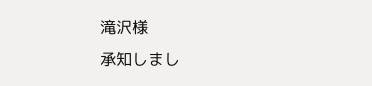滝沢様
承知しまし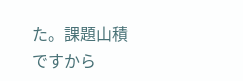た。課題山積ですから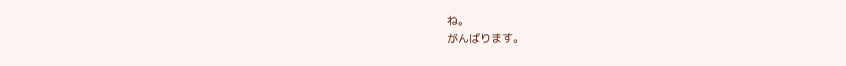ね。
がんばります。